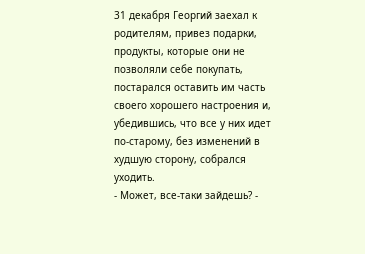31 декабря Георгий заехал к родителям, привез подарки, продукты, которые они не позволяли себе покупать, постарался оставить им часть своего хорошего настроения и, убедившись, что все у них идет по-старому, без изменений в худшую сторону, собрался уходить.
- Может, все-таки зайдешь? -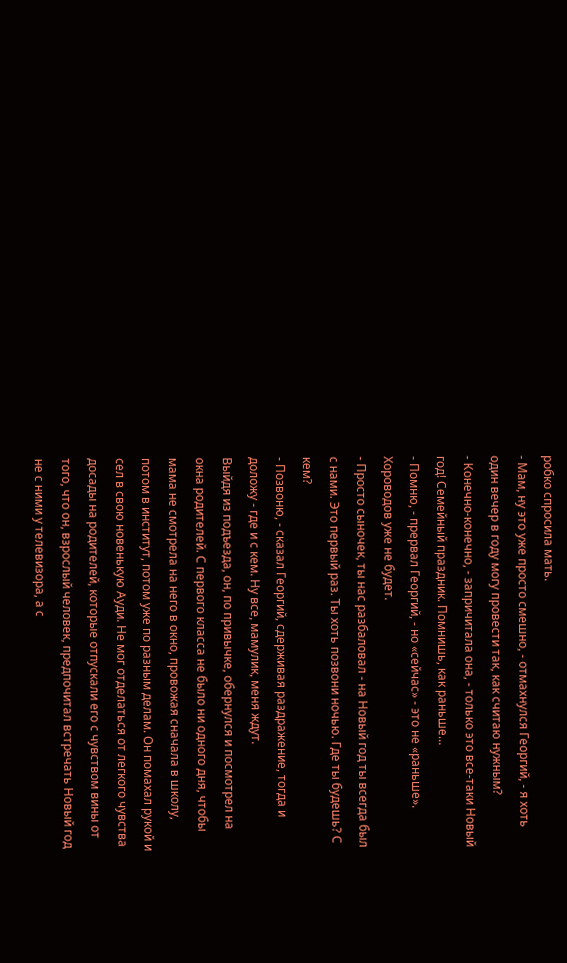робко спросила мать.
- Мам, ну это уже просто смешно, - отмахнулся Георгий, - я хоть один вечер в году могу провести так, как считаю нужным?
- Конечно-конечно, - запричитала она, - только это все-таки Новый год! Семейный праздник. Помнишь, как раньше…
- Помню, - прервал Георгий, - но «сейчас» - это не «раньше». Хороводов уже не будет.
- Просто сыночек, ты нас разбаловал - на Новый год ты всегда был с нами. Это первый раз. Ты хоть позвони ночью. Где ты будешь? С кем?
- Позвоню, - сказал Георгий, сдерживая раздражение, тогда и доложу - где и с кем. Ну все, мамулик, меня ждут.
Выйдя из подъезда, он, по привычке, обернулся и посмотрел на окна родителей. С первого класса не было ни одного дня, чтобы мама не смотрела на него в окно, провожая сначала в школу, потом в институт, потом уже по разным делам. Он помахал рукой и сел в свою новенькую Ауди. Не мог отделаться от легкого чувства досады на родителей, которые отпускали его с чувством вины от того, что он, взрослый человек, предпочитал встречать Новый год не с ними у телевизора, а с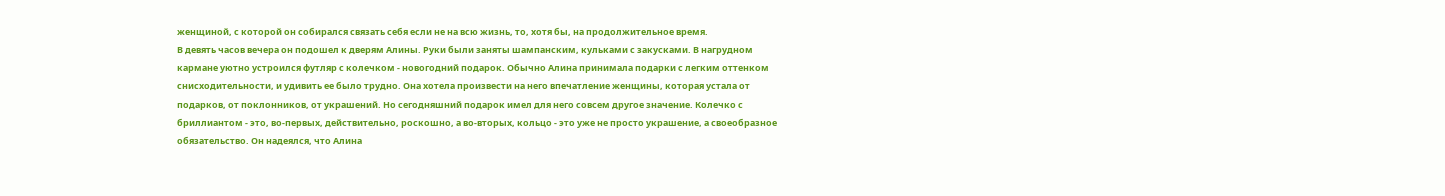женщиной, с которой он собирался связать себя если не на всю жизнь, то, хотя бы, на продолжительное время.
В девять часов вечера он подошел к дверям Алины. Руки были заняты шампанским, кульками с закусками. В нагрудном кармане уютно устроился футляр с колечком - новогодний подарок. Обычно Алина принимала подарки с легким оттенком снисходительности, и удивить ее было трудно. Она хотела произвести на него впечатление женщины, которая устала от подарков, от поклонников, от украшений. Но сегодняшний подарок имел для него совсем другое значение. Колечко с бриллиантом - это, во-первых, действительно, роскошно, а во-вторых, кольцо - это уже не просто украшение, а своеобразное обязательство. Он надеялся, что Алина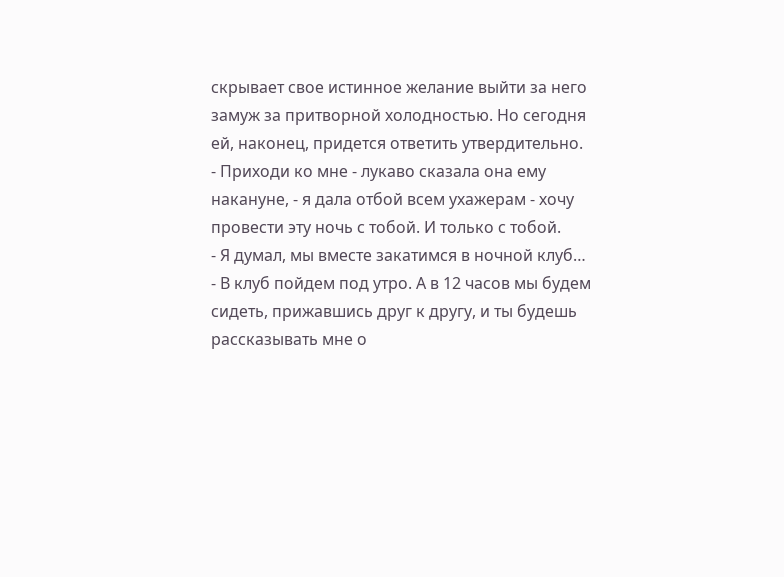скрывает свое истинное желание выйти за него замуж за притворной холодностью. Но сегодня ей, наконец, придется ответить утвердительно.
- Приходи ко мне - лукаво сказала она ему накануне, - я дала отбой всем ухажерам - хочу провести эту ночь с тобой. И только с тобой.
- Я думал, мы вместе закатимся в ночной клуб…
- В клуб пойдем под утро. А в 12 часов мы будем сидеть, прижавшись друг к другу, и ты будешь рассказывать мне о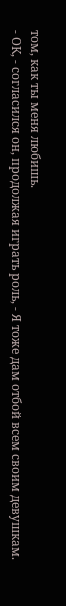том, как ты меня любишь.
- ОК, - согласился он, продолжая играть роль, - Я тоже дам отбой всем своим девушкам.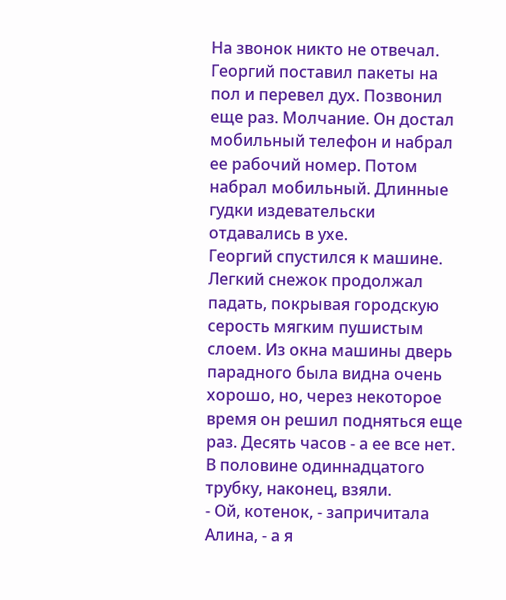На звонок никто не отвечал. Георгий поставил пакеты на пол и перевел дух. Позвонил еще раз. Молчание. Он достал мобильный телефон и набрал ее рабочий номер. Потом набрал мобильный. Длинные гудки издевательски отдавались в ухе.
Георгий спустился к машине. Легкий снежок продолжал падать, покрывая городскую серость мягким пушистым слоем. Из окна машины дверь парадного была видна очень хорошо, но, через некоторое время он решил подняться еще раз. Десять часов - а ее все нет.
В половине одиннадцатого трубку, наконец, взяли.
- Ой, котенок, - запричитала Алина, - а я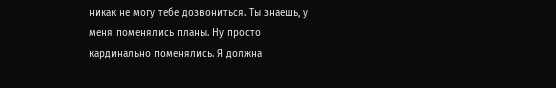никак не могу тебе дозвониться. Ты знаешь, у меня поменялись планы. Ну просто кардинально поменялись. Я должна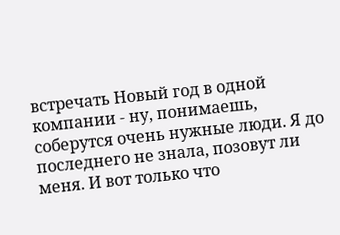встречать Новый год в одной компании - ну, понимаешь, соберутся очень нужные люди. Я до последнего не знала, позовут ли меня. И вот только что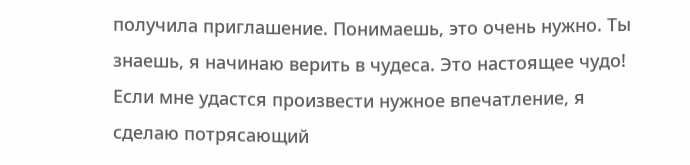получила приглашение. Понимаешь, это очень нужно. Ты знаешь, я начинаю верить в чудеса. Это настоящее чудо! Если мне удастся произвести нужное впечатление, я сделаю потрясающий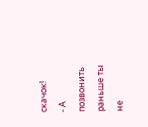скачок!
- А позвонить раньше ты не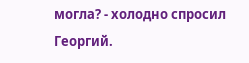могла? - холодно спросил Георгий.